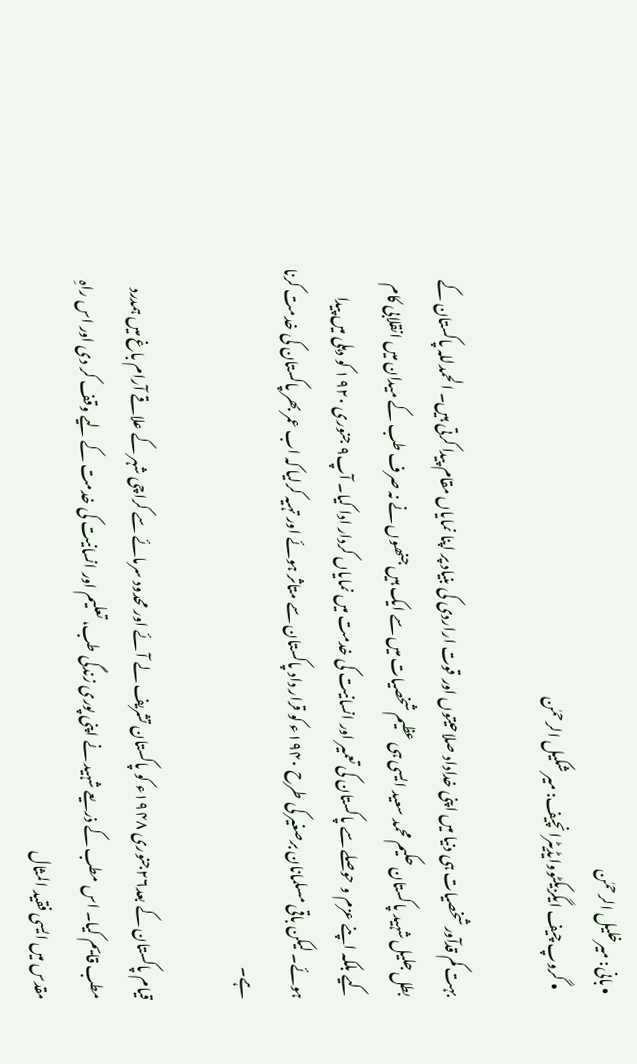• بانی: میرخلیل الرحمٰن
  • گروپ چیف ایگزیکٹووایڈیٹرانچیف: میر شکیل الرحمٰن

بہت کم قدآور شخصیات ہی دنیا میں اپنی خداداد صلاحیتوں اور قوت اراردی کی بنیاد پر اپنا نمایاں مقام پیدا کرتی ہیں۔ الحمدللہ پاکستان کے بطل جلیل شہید پاکستان حکیم محمد سعید ایسی ہی عظیم شخصیات میں سے ایک ہیں جنھوں نے نہ صرف طب کے میدان میں انقلابی کام کیے بلکہ اپنے عزم و حوصلے سے پاکستان کی تعمیر اور انسانیت کی خدمت میں نمایاں کردار ادا کیا۔ آپ۹ جنوری ۱۹۲۰ کو دہلی میں پیدا ہوئے۔ لیکن باقی مسلمانان برصغیر کی طرح ۱۹۴۰ء کو قرار داد پاکستان سے متاثر ہوئے اور تہیہ کرلیا کہ اب عمر بھر پاکستان کی خدمت کرنا ہے۔

قیام پاکستان کے بعد۲۶جنوری ۱۹۴۸ء کو پاکستان تشریف لے آئے اور محدود سرمائے سے کراچی شہر کے علاقے آرام باغ میں ہمدرد مطب قایم کیا۔ اس مطب کے ذریعے شہید نے اپنی پوری زندگی طب، تعلیم اور انسانیت کی خدمت کے لیے وقف کر دی اور اس راہِ مقدس میں ایسی فقید المثال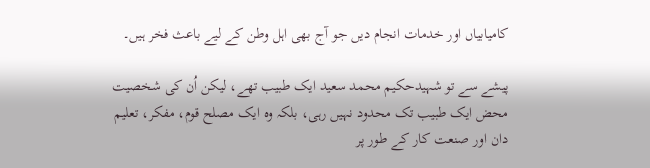کامیابیاں اور خدمات انجام دیں جو آج بھی اہل وطن کے لیے باعث فخر ہیں۔

پیشے سے تو شہیدحکیم محمد سعید ایک طبیب تھے، لیکن اُن کی شخصیت محض ایک طبیب تک محدود نہیں رہی، بلکہ وہ ایک مصلح قوم، مفکر، تعلیم دان اور صنعت کار کے طور پر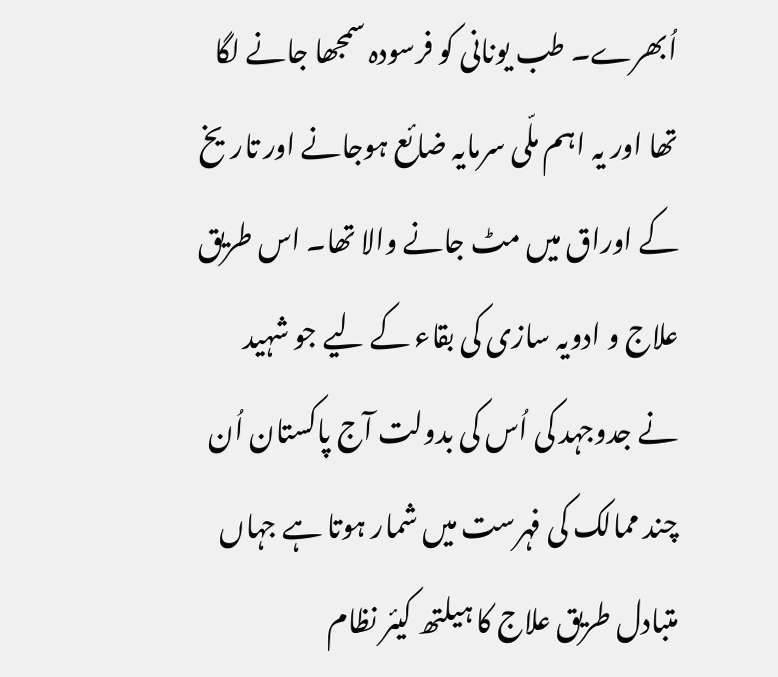اُبھرے۔ طب یونانی کو فرسودہ سمجھا جانے لگا تھا اور یہ اہم ملّی سرمایہ ضائع ہوجانے اور تاریخ کے اوراق میں مٹ جانے والا تھا۔ اس طریق علاج و ادویہ سازی کی بقاء کے لیے جو شہید نے جدوجہد کی اُس کی بدولت آج پاکستان اُن چند ممالک کی فہرست میں شمار ہوتا ہے جہاں متبادل طریق علاج کا ہیلتھ کیئر نظام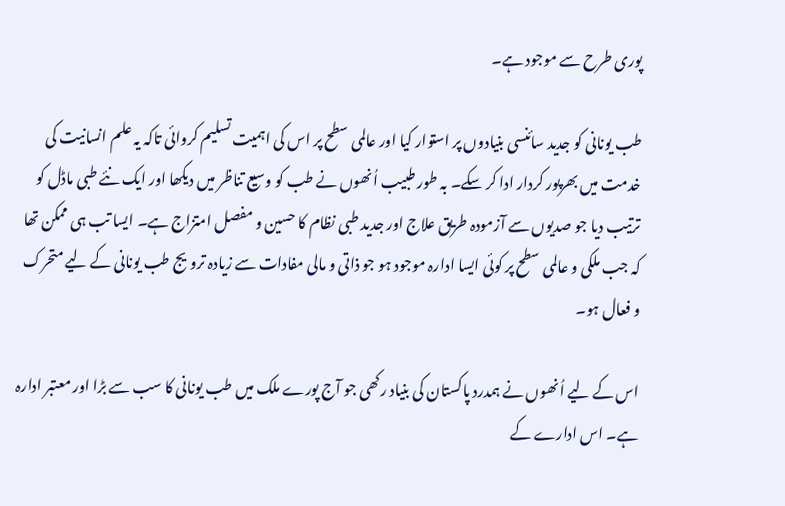پوری طرح سے موجود ہے۔

طب یونانی کو جدید سائنسی بنیادوں پر استوار کیا اور عالمی سطح پر اس کی اہمیت تسلیم کروائی تاکہ یہ علم انسانیت کی خدمت میں بھرپور کردار ادا کر سکے۔ بہ طور طبیب اُنھوں نے طب کو وسیع تناظر میں دیکھا اور ایک نئے طبی ماڈل کو ترتیب دیا جو صدیوں سے آزمودہ طریق علاج اور جدید طبی نظام کا حسین و مفصل امتزاج ہے۔ ایسا تب ہی ممکن تھا کہ جب ملکی و عالمی سطح پر کوئی ایسا ادارہ موجود ہو جو ذاتی و مالی مفادات سے زیادہ ترویج طب یونانی کے لیے متحرک و فعال ہو۔

اس کے لیے اُنھوں نے ہمدرد پاکستان کی بنیاد رکھی جو آج پورے ملک میں طب یونانی کا سب سے بڑا اور معتبر ادارہ ہے۔ اس ادارے کے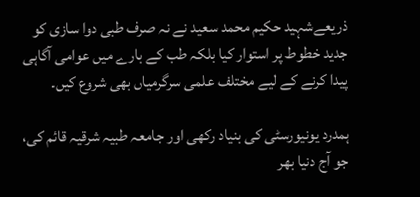ذریعےشہید حکیم محمد سعید نے نہ صرف طبی دوا سازی کو جدید خطوط پر استوار کیا بلکہ طب کے بارے میں عوامی آگاہی پیدا کرنے کے لیے مختلف علمی سرگرمیاں بھی شروع کیں۔

ہمدرد یونیورسٹی کی بنیاد رکھی اور جامعہ طبیہ شرقیہ قائم کی، جو آج دنیا بھر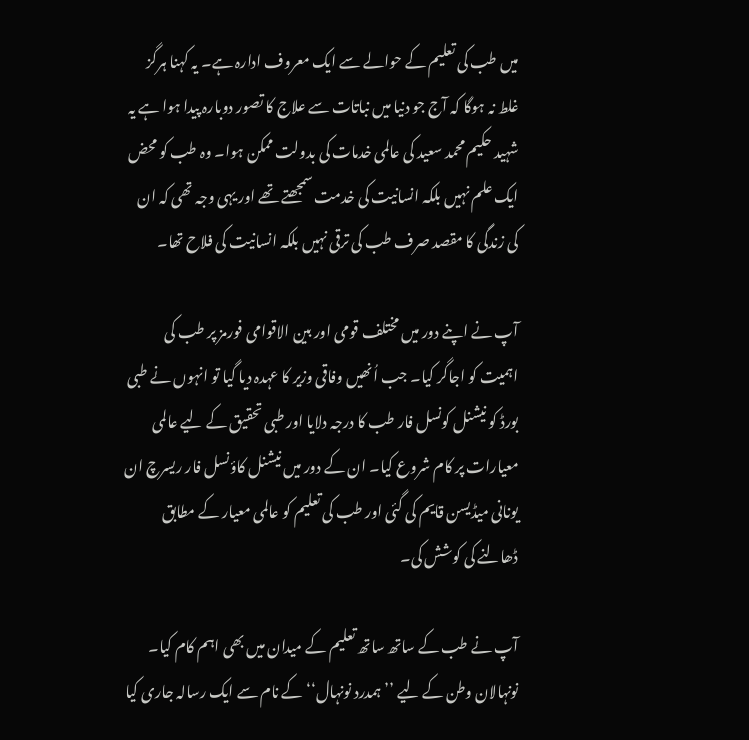میں طب کی تعلیم کے حوالے سے ایک معروف ادارہ ہے۔ یہ کہنا ہرگز غلط نہ ہوگا کہ آج جو دنیا میں نباتات سے علاج کا تصور دوبارہ پیدا ہوا ہے یہ شہید حکیم محمد سعید کی عالمی خدمات کی بدولت ممکن ہوا۔ وہ طب کو محض ایک علم نہیں بلکہ انسانیت کی خدمت سمجھتے تھے اور یہی وجہ تھی کہ ان کی زندگی کا مقصد صرف طب کی ترقی نہیں بلکہ انسانیت کی فلاح تھا۔

آپ نے اپنے دور میں مختلف قومی اور بین الاقوامی فورمز پر طب کی اہمیت کو اجاگر کیا۔ جب اُنھیں وفاقی وزیر کا عہدہ دیا گیا تو انہوں نے طبی بورڈ کو نیشنل کونسل فار طب کا درجہ دلایا اور طبی تحقیق کے لیے عالمی معیارات پر کام شروع کیا۔ ان کے دور میں نیشنل کاؤنسل فار ریسرچ ان یونانی میڈیسن قایم کی گئی اور طب کی تعلیم کو عالمی معیار کے مطابق ڈھالنے کی کوشش کی۔

آپ نے طب کے ساتھ ساتھ تعلیم کے میدان میں بھی اہم کام کیا۔ نونہالان وطن کے لیے ’’ہمدرد نونہال‘‘کے نام سے ایک رسالہ جاری کیا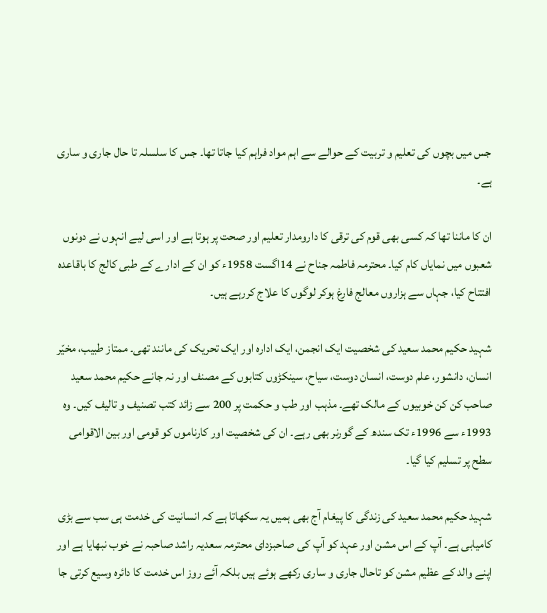جس میں بچوں کی تعلیم و تربیت کے حوالے سے اہم مواد فراہم کیا جاتا تھا۔ جس کا سلسلہ تا حال جاری و ساری ہے۔

ان کا ماننا تھا کہ کسی بھی قوم کی ترقی کا دارومدار تعلیم اور صحت پر ہوتا ہے اور اسی لیے انہوں نے دونوں شعبوں میں نمایاں کام کیا۔ محترمہ فاطمہ جناح نے 14اگست 1958ء کو ان کے ادارے کے طبی کالج کا باقاعدہ افتتاح کیا، جہاں سے ہزاروں معالج فارغ ہوکر لوگوں کا علاج کررہے ہیں۔

شہید حکیم محمد سعید کی شخصیت ایک انجمن، ایک ادارہ اور ایک تحریک کی مانند تھی۔ ممتاز طبیب، مخیّر انسان، دانشور، علم دوست، انسان دوست، سیاح، سینکڑوں کتابوں کے مصنف اور نہ جانے حکیم محمد سعید صاحب کن کن خوبیوں کے مالک تھے۔ مذہب اور طب و حکمت پر 200 سے زائد کتب تصنیف و تالیف کیں۔ وہ 1993ء سے 1996ء تک سندھ کے گورنر بھی رہے۔ ان کی شخصیت اور کارناموں کو قومی اور بین الاقوامی سطح پر تسلیم کیا گیا۔

شہید حکیم محمد سعید کی زندگی کا پیغام آج بھی ہمیں یہ سکھاتا ہے کہ انسانیت کی خدمت ہی سب سے بڑی کامیابی ہے۔ آپ کے اس مشن اور عہد کو آپ کی صاحبزدای محترمہ سعدیہ راشد صاحبہ نے خوب نبھایا ہے اور اپنے والد کے عظیم مشن کو تاحال جاری و ساری رکھے ہوئے ہیں بلکہ آئے روز اس خدمت کا دائرہ وسیع کرتی جا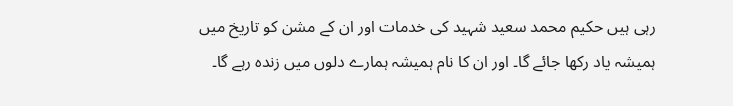رہی ہیں حکیم محمد سعید شہید کی خدمات اور ان کے مشن کو تاریخ میں ہمیشہ یاد رکھا جائے گا۔ اور ان کا نام ہمیشہ ہمارے دلوں میں زندہ رہے گا۔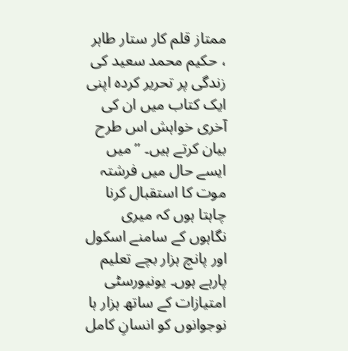ممتاز قلم کار ستار طاہر ، حکیم محمد سعید کی زندگی پر تحریر کردہ اپنی ایک کتاب میں ان کی آخری خواہش اس طرح بیان کرتے ہیں۔ ’’میں ایسے حال میں فرشتہ موت کا استقبال کرنا چاہتا ہوں کہ میری نگاہوں کے سامنے اسکول اور پانچ ہزار بچے تعلیم پارہے ہوں۔ یونیورسٹی امتیازات کے ساتھ ہزار ہا نوجوانوں کو انسانِ کامل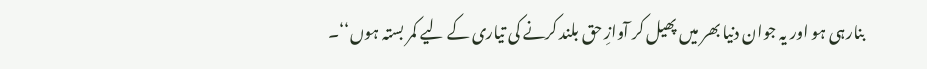بنارہی ہو اور یہ جوان دنیا بھر میں پھیل کر آوازِ حق بلند کرنے کی تیاری کے لیے کمر بستہ ہوں‘‘۔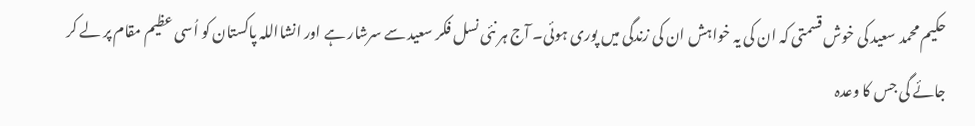حکیم محمد سعید کی خوش قسمتی کہ ان کی یہ خواہش ان کی زندگی میں پوری ہوئی۔ آج ہر نئی نسل فکر سعید سے سرشار ہے اور انشااللہ پاکستان کو اُسی عظیم مقام پر لے کر جائے گی جس کا وعدہ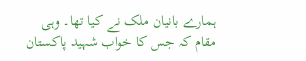ہمارے بانیان ملک نے کیا تھا۔ وہی مقام کہ جس کا خواب شہید پاکستان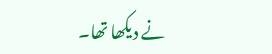نے دیکھا تھا۔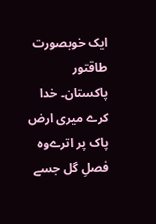ایک خوبصورت طاقتور پاکستان۔ خدا کرے میری ارض پاک پر اترےوہ فصلِ گل جسے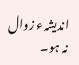اندیشہء زوال نہ ہو۔